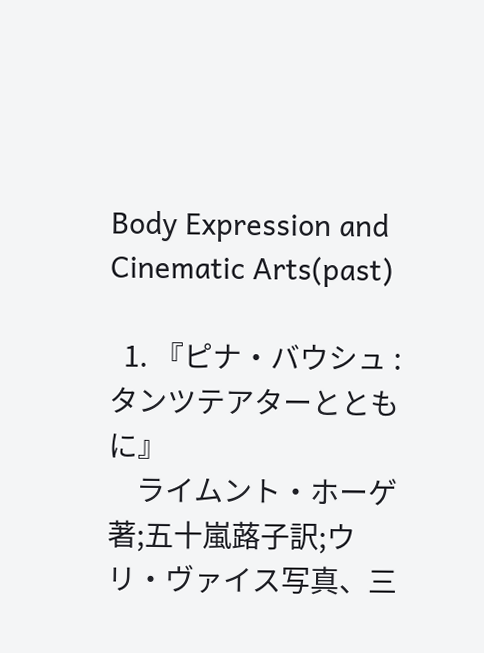Body Expression and Cinematic Arts(past)

  1. 『ピナ・バウシュ : タンツテアターとともに』
    ライムント・ホーゲ著;五十嵐蕗子訳;ウリ・ヴァイス写真、三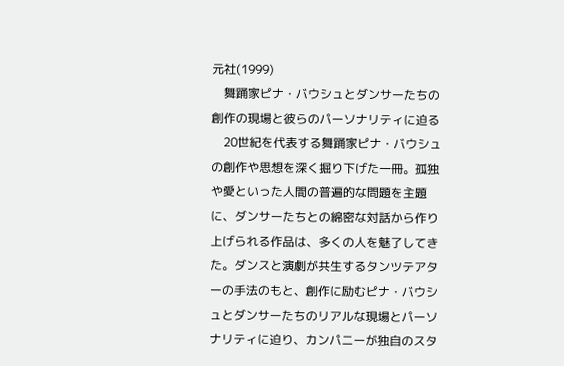元社(1999)
    舞踊家ピナ・バウシュとダンサーたちの創作の現場と彼らのパーソナリティに迫る
    20世紀を代表する舞踊家ピナ・バウシュの創作や思想を深く掘り下げた一冊。孤独や愛といった人間の普遍的な問題を主題に、ダンサーたちとの綿密な対話から作り上げられる作品は、多くの人を魅了してきた。ダンスと演劇が共生するタンツテアターの手法のもと、創作に励むピナ・バウシュとダンサーたちのリアルな現場とパーソナリティに迫り、カンパニーが独自のスタ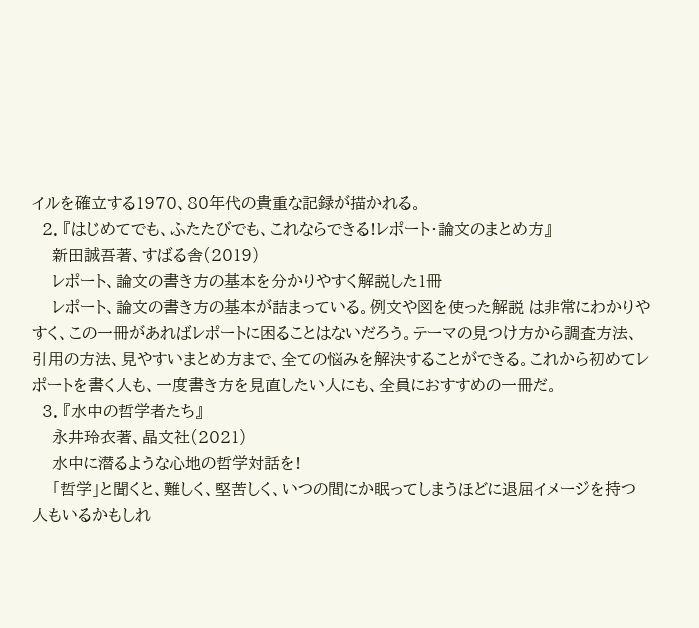イルを確立する1970、80年代の貴重な記録が描かれる。
  2. 『はじめてでも、ふたたびでも、これならできる!レポート・論文のまとめ方』
    新田誠吾著、すばる舎(2019)
    レポート、論文の書き方の基本を分かりやすく解説した1冊
    レポート、論文の書き方の基本が詰まっている。例文や図を使った解説 は非常にわかりやすく、この一冊があればレポートに困ることはないだろう。テーマの見つけ方から調査方法、引用の方法、見やすいまとめ方まで、全ての悩みを解決することができる。これから初めてレポートを書く人も、一度書き方を見直したい人にも、全員におすすめの一冊だ。
  3. 『水中の哲学者たち』
    永井玲衣著、晶文社(2021)
    水中に潜るような心地の哲学対話を!
    「哲学」と聞くと、難しく、堅苦しく、いつの間にか眠ってしまうほどに退屈イメージを持つ人もいるかもしれ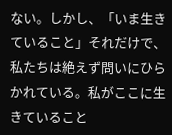ない。しかし、「いま生きていること」それだけで、私たちは絶えず問いにひらかれている。私がここに生きていること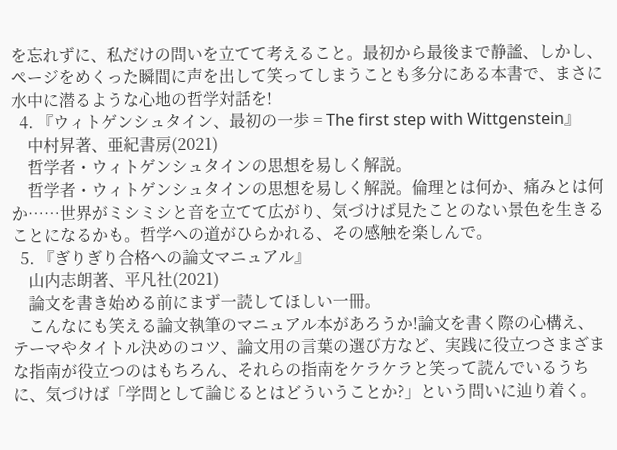を忘れずに、私だけの問いを立てて考えること。最初から最後まで静謐、しかし、ページをめくった瞬間に声を出して笑ってしまうことも多分にある本書で、まさに水中に潜るような心地の哲学対話を!
  4. 『ウィトゲンシュタイン、最初の一歩 = The first step with Wittgenstein』
    中村昇著、亜紀書房(2021)
    哲学者・ウィトゲンシュタインの思想を易しく解説。
    哲学者・ウィトゲンシュタインの思想を易しく解説。倫理とは何か、痛みとは何か……世界がミシミシと音を立てて広がり、気づけば見たことのない景色を生きることになるかも。哲学への道がひらかれる、その感触を楽しんで。
  5. 『ぎりぎり合格への論文マニュアル』
    山内志朗著、平凡社(2021)
    論文を書き始める前にまず一読してほしい一冊。
    こんなにも笑える論文執筆のマニュアル本があろうか!論文を書く際の心構え、テーマやタイトル決めのコツ、論文用の言葉の選び方など、実践に役立つさまざまな指南が役立つのはもちろん、それらの指南をケラケラと笑って読んでいるうちに、気づけば「学問として論じるとはどういうことか?」という問いに辿り着く。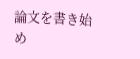論文を書き始め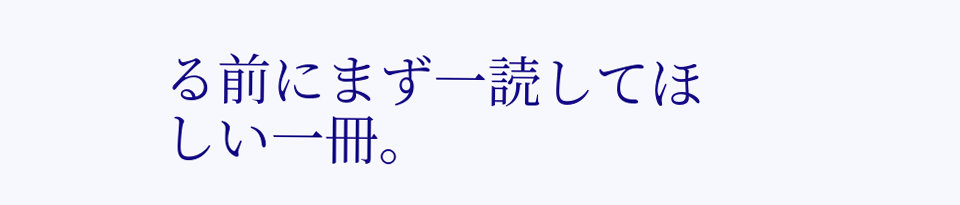る前にまず一読してほしい一冊。